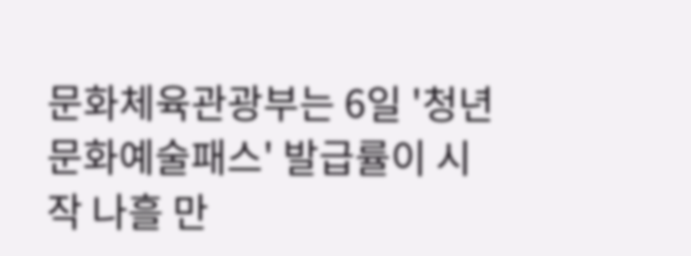문화체육관광부는 6일 '청년 문화예술패스' 발급률이 시작 나흘 만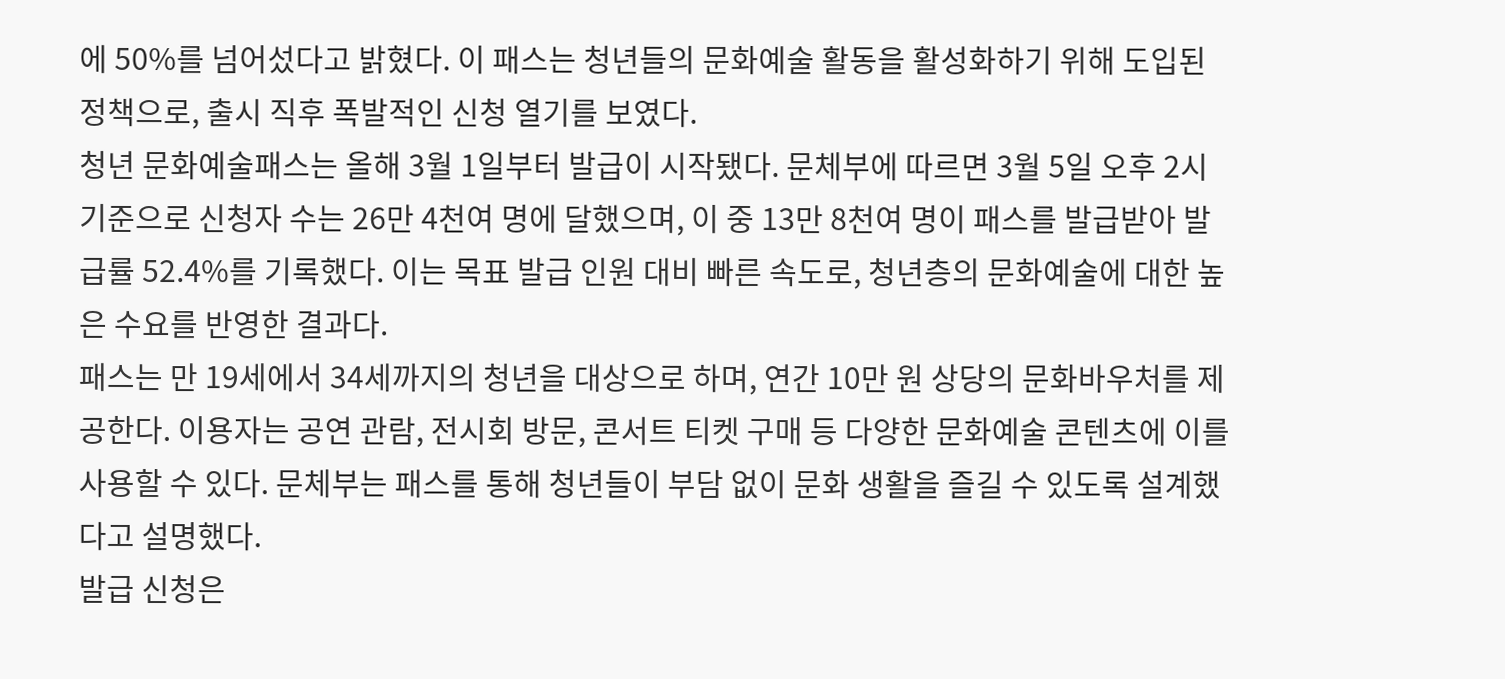에 50%를 넘어섰다고 밝혔다. 이 패스는 청년들의 문화예술 활동을 활성화하기 위해 도입된 정책으로, 출시 직후 폭발적인 신청 열기를 보였다.
청년 문화예술패스는 올해 3월 1일부터 발급이 시작됐다. 문체부에 따르면 3월 5일 오후 2시 기준으로 신청자 수는 26만 4천여 명에 달했으며, 이 중 13만 8천여 명이 패스를 발급받아 발급률 52.4%를 기록했다. 이는 목표 발급 인원 대비 빠른 속도로, 청년층의 문화예술에 대한 높은 수요를 반영한 결과다.
패스는 만 19세에서 34세까지의 청년을 대상으로 하며, 연간 10만 원 상당의 문화바우처를 제공한다. 이용자는 공연 관람, 전시회 방문, 콘서트 티켓 구매 등 다양한 문화예술 콘텐츠에 이를 사용할 수 있다. 문체부는 패스를 통해 청년들이 부담 없이 문화 생활을 즐길 수 있도록 설계했다고 설명했다.
발급 신청은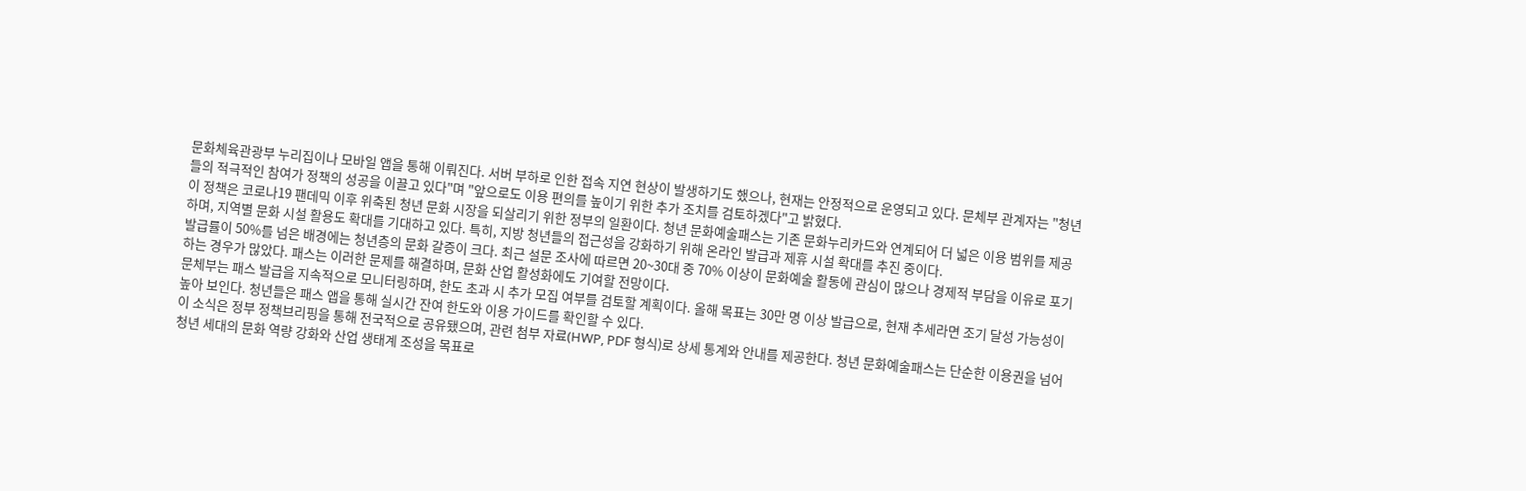문화체육관광부 누리집이나 모바일 앱을 통해 이뤄진다. 서버 부하로 인한 접속 지연 현상이 발생하기도 했으나, 현재는 안정적으로 운영되고 있다. 문체부 관계자는 "청년들의 적극적인 참여가 정책의 성공을 이끌고 있다"며 "앞으로도 이용 편의를 높이기 위한 추가 조치를 검토하겠다"고 밝혔다.
이 정책은 코로나19 팬데믹 이후 위축된 청년 문화 시장을 되살리기 위한 정부의 일환이다. 청년 문화예술패스는 기존 문화누리카드와 연계되어 더 넓은 이용 범위를 제공하며, 지역별 문화 시설 활용도 확대를 기대하고 있다. 특히, 지방 청년들의 접근성을 강화하기 위해 온라인 발급과 제휴 시설 확대를 추진 중이다.
발급률이 50%를 넘은 배경에는 청년층의 문화 갈증이 크다. 최근 설문 조사에 따르면 20~30대 중 70% 이상이 문화예술 활동에 관심이 많으나 경제적 부담을 이유로 포기하는 경우가 많았다. 패스는 이러한 문제를 해결하며, 문화 산업 활성화에도 기여할 전망이다.
문체부는 패스 발급을 지속적으로 모니터링하며, 한도 초과 시 추가 모집 여부를 검토할 계획이다. 올해 목표는 30만 명 이상 발급으로, 현재 추세라면 조기 달성 가능성이 높아 보인다. 청년들은 패스 앱을 통해 실시간 잔여 한도와 이용 가이드를 확인할 수 있다.
이 소식은 정부 정책브리핑을 통해 전국적으로 공유됐으며, 관련 첨부 자료(HWP, PDF 형식)로 상세 통계와 안내를 제공한다. 청년 문화예술패스는 단순한 이용권을 넘어 청년 세대의 문화 역량 강화와 산업 생태계 조성을 목표로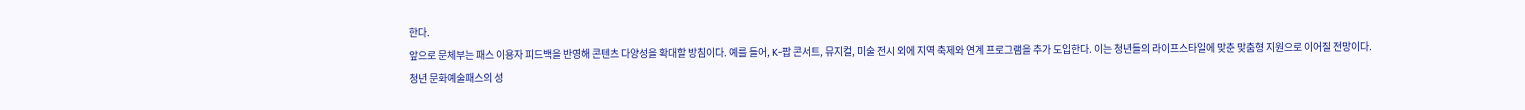한다.
앞으로 문체부는 패스 이용자 피드백을 반영해 콘텐츠 다양성을 확대할 방침이다. 예를 들어, K-팝 콘서트, 뮤지컬, 미술 전시 외에 지역 축제와 연계 프로그램을 추가 도입한다. 이는 청년들의 라이프스타일에 맞춘 맞춤형 지원으로 이어질 전망이다.
청년 문화예술패스의 성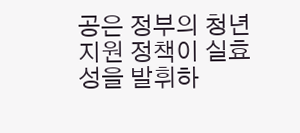공은 정부의 청년 지원 정책이 실효성을 발휘하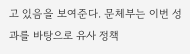고 있음을 보여준다. 문체부는 이번 성과를 바탕으로 유사 정책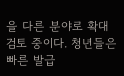을 다른 분야로 확대 검토 중이다. 청년들은 빠른 발급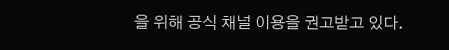을 위해 공식 채널 이용을 권고받고 있다.